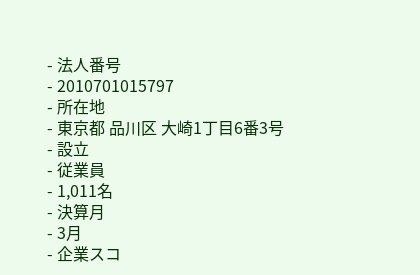- 法人番号
- 2010701015797
- 所在地
- 東京都 品川区 大崎1丁目6番3号
- 設立
- 従業員
- 1,011名
- 決算月
- 3月
- 企業スコ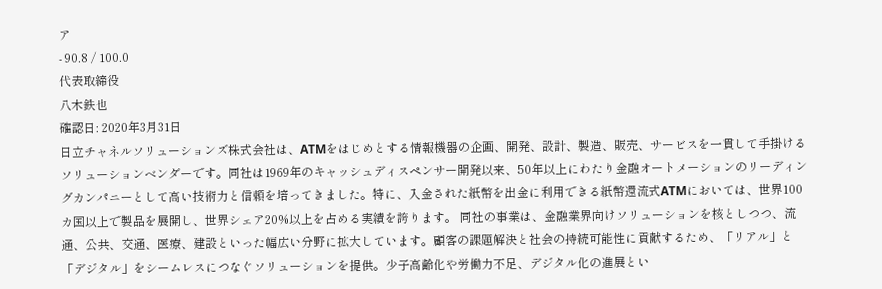ア
- 90.8 / 100.0
代表取締役
八木鉄也
確認日: 2020年3月31日
日立チャネルソリューションズ株式会社は、ATMをはじめとする情報機器の企画、開発、設計、製造、販売、サービスを一貫して手掛けるソリューションベンダーです。同社は1969年のキャッシュディスペンサー開発以来、50年以上にわたり金融オートメーションのリーディングカンパニーとして高い技術力と信頼を培ってきました。特に、入金された紙幣を出金に利用できる紙幣還流式ATMにおいては、世界100カ国以上で製品を展開し、世界シェア20%以上を占める実績を誇ります。 同社の事業は、金融業界向けソリューションを核としつつ、流通、公共、交通、医療、建設といった幅広い分野に拡大しています。顧客の課題解決と社会の持続可能性に貢献するため、「リアル」と「デジタル」をシームレスにつなぐソリューションを提供。少子高齢化や労働力不足、デジタル化の進展とい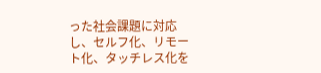った社会課題に対応し、セルフ化、リモート化、タッチレス化を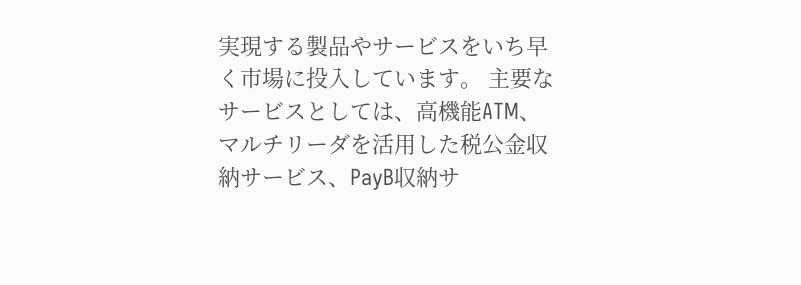実現する製品やサービスをいち早く市場に投入しています。 主要なサービスとしては、高機能ATM、マルチリーダを活用した税公金収納サービス、PayB収納サ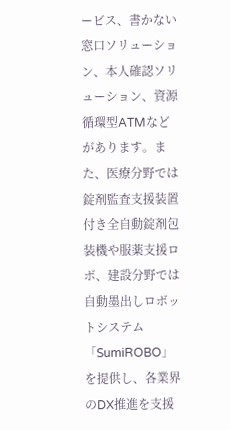ービス、書かない窓口ソリューション、本人確認ソリューション、資源循環型ATMなどがあります。また、医療分野では錠剤監査支援装置付き全自動錠剤包装機や服薬支援ロボ、建設分野では自動墨出しロボットシステム「SumiROBO」を提供し、各業界のDX推進を支援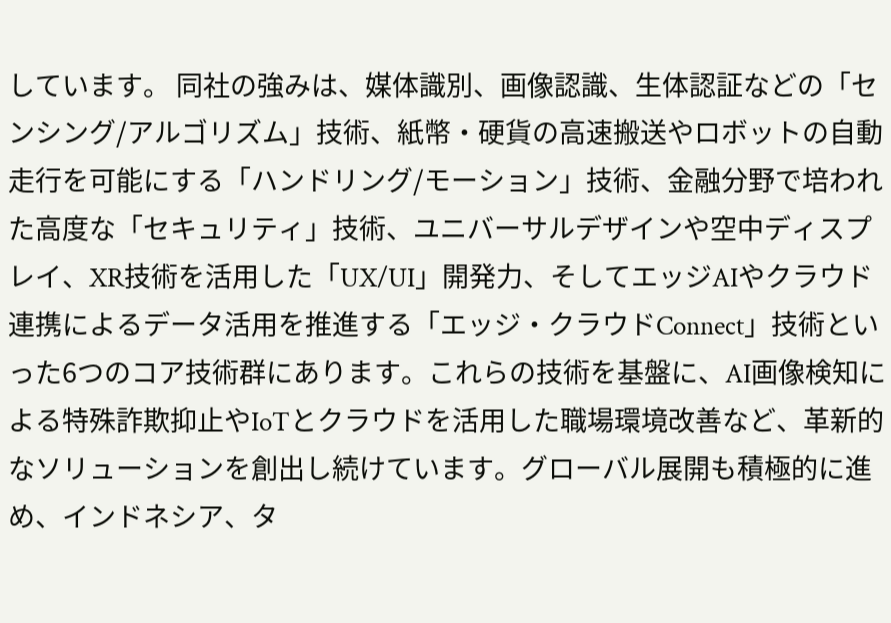しています。 同社の強みは、媒体識別、画像認識、生体認証などの「センシング/アルゴリズム」技術、紙幣・硬貨の高速搬送やロボットの自動走行を可能にする「ハンドリング/モーション」技術、金融分野で培われた高度な「セキュリティ」技術、ユニバーサルデザインや空中ディスプレイ、XR技術を活用した「UX/UI」開発力、そしてエッジAIやクラウド連携によるデータ活用を推進する「エッジ・クラウドConnect」技術といった6つのコア技術群にあります。これらの技術を基盤に、AI画像検知による特殊詐欺抑止やIoTとクラウドを活用した職場環境改善など、革新的なソリューションを創出し続けています。グローバル展開も積極的に進め、インドネシア、タ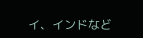イ、インドなど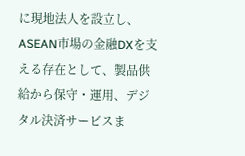に現地法人を設立し、ASEAN市場の金融DXを支える存在として、製品供給から保守・運用、デジタル決済サービスま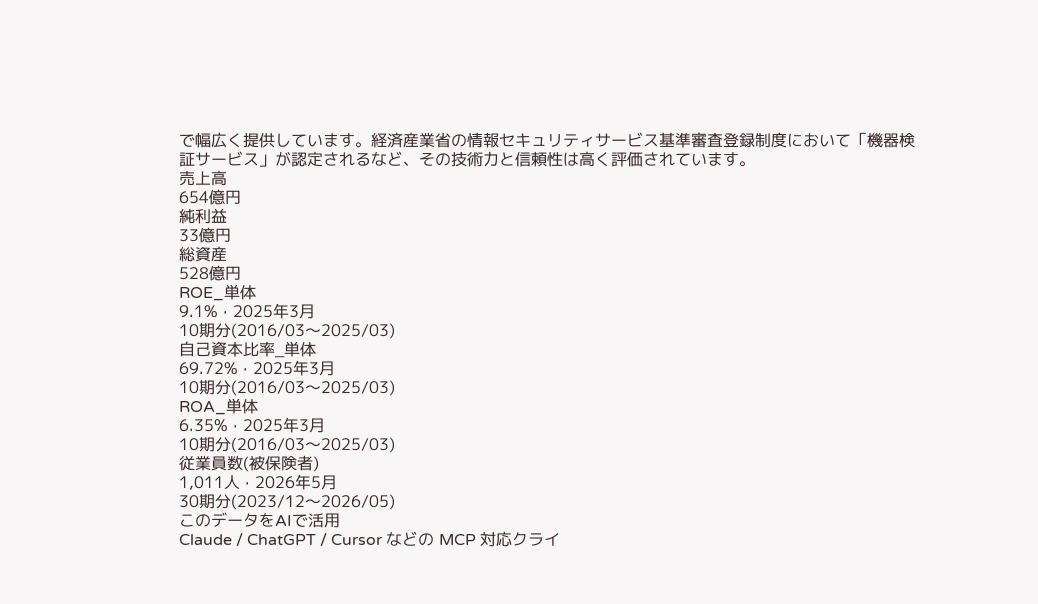で幅広く提供しています。経済産業省の情報セキュリティサービス基準審査登録制度において「機器検証サービス」が認定されるなど、その技術力と信頼性は高く評価されています。
売上高
654億円
純利益
33億円
総資産
528億円
ROE_単体
9.1% · 2025年3月
10期分(2016/03〜2025/03)
自己資本比率_単体
69.72% · 2025年3月
10期分(2016/03〜2025/03)
ROA_単体
6.35% · 2025年3月
10期分(2016/03〜2025/03)
従業員数(被保険者)
1,011人 · 2026年5月
30期分(2023/12〜2026/05)
このデータをAIで活用
Claude / ChatGPT / Cursor などの MCP 対応クライ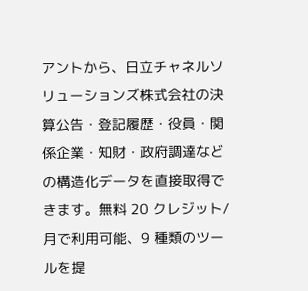アントから、日立チャネルソリューションズ株式会社の決算公告・登記履歴・役員・関係企業・知財・政府調達などの構造化データを直接取得できます。無料 20 クレジット/月で利用可能、9 種類のツールを提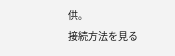供。
接続方法を見る